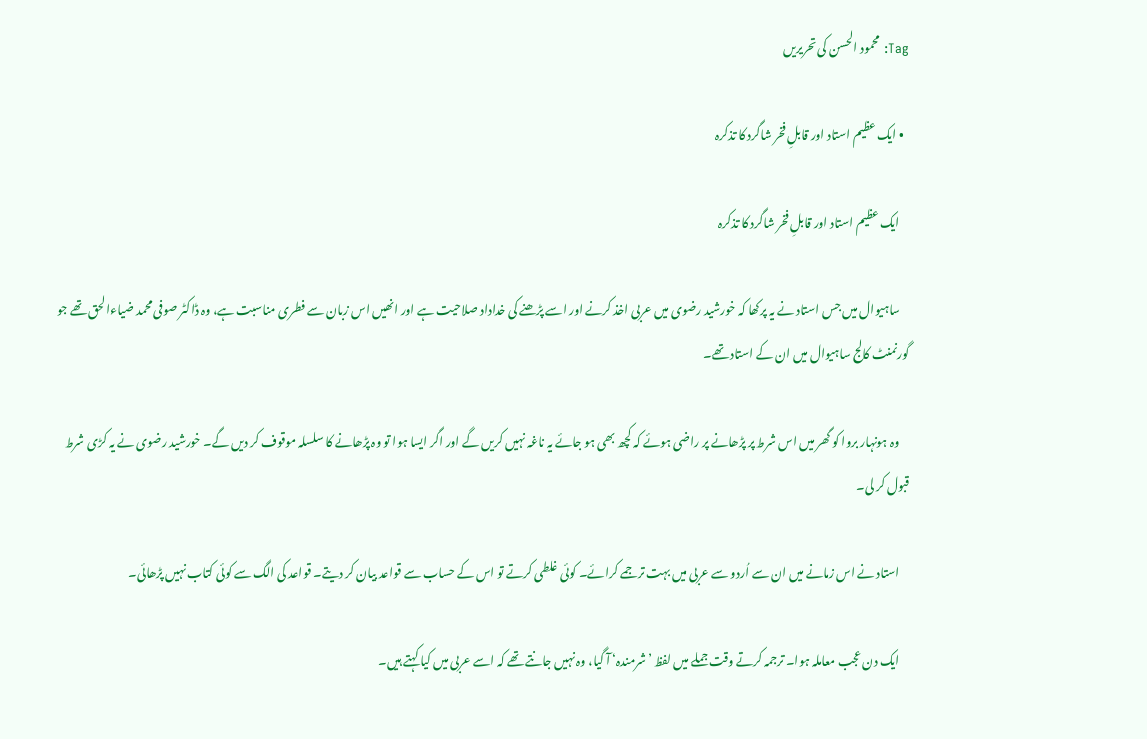Tag: محمود الحسن کی تحریریں

  • ایک عظیم استاد اور قابلِ فخر شاگرد کا تذکرہ

    ایک عظیم استاد اور قابلِ فخر شاگرد کا تذکرہ

    ساہیوال میں جس استاد نے یہ پرکھا کہ خورشید رضوی میں عربی اخذ کرنے اور اسے پڑھنے کی خداداد صلاحیت ہے اور انھیں اس زبان سے فطری مناسبت ہے، وہ ڈاکٹر صوفی محمد ضیاءالحق تھے جو گورنمنٹ کالج ساہیوال میں ان کے استاد تھے۔

    وہ ہونہار بروا کو گھر میں اس شرط پر پڑھانے پر راضی ہوئے کہ کچھ بھی ہو جائے یہ ناغہ نہیں کریں گے اور اگر ایسا ہوا تو وہ پڑھانے کا سلسلہ موقوف کر دیں گے۔ خورشید رضوی نے یہ کڑی شرط قبول کر لی۔

    استاد نے اس زمانے میں ان سے اُردو سے عربی میں بہت ترجمے کرائے۔ کوئی غلطی کرتے تو اس کے حساب سے قواعد بیان کر دیتے۔ قواعد کی الگ سے کوئی کتاب نہیں پڑھائی۔

    ایک دن عجب معاملہ ہوا۔ ترجمہ کرتے وقت جملے میں لفظ ’شرمندہ‘ آ گیا، وہ نہیں جانتے تھے کہ اسے عربی میں کیا کہتے ہیں۔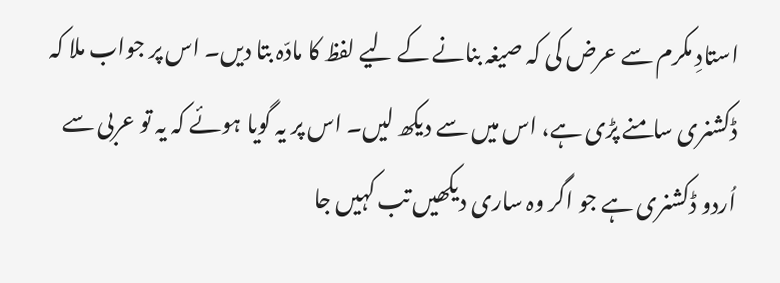استادِ مکرم سے عرض کی کہ صیغہ بنانے کے لیے لفظ کا مادّہ بتا دیں۔ اس پر جواب ملا کہ ڈکشنری سامنے پڑی ہے، اس میں سے دیکھ لیں۔ اس پر یہ گویا ہوئے کہ یہ تو عربی سے اُردو ڈکشنری ہے جو اگر وہ ساری دیکھیں تب کہیں جا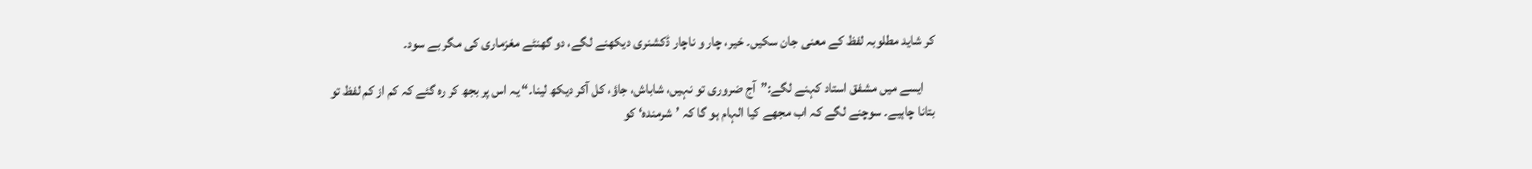کر شاید مطلوبہ لفظ کے معنی جان سکیں۔ خیر، چار و ناچار ڈکشنری دیکھنے لگے، دو گھنٹے مغزماری کی مگر بے سود۔

    ایسے میں مشفق استاد کہنے لگے:”آج ضروری تو نہیں، شاباش، جاؤ، کل آکر دیکھ لینا۔“ یہ اس پر بجھ کر رہ گئے کہ کم از کم لفظ تو بتانا چاہیے۔ سوچنے لگے کہ اب مجھے کیا الہام ہو گا کہ ’شرمندہ‘ کو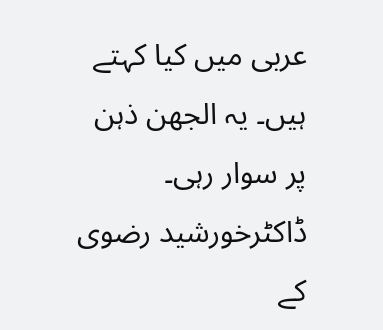عربی میں کیا کہتے ہیں۔ یہ الجھن ذہن پر سوار رہی۔ ڈاکٹرخورشید رضوی کے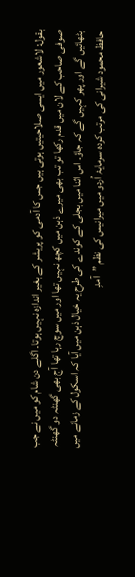بقول: لاشعور میں ایسی صلاحیتیں ہوتی ہیں جس کا آدمی کو پریشر کے بغیر اندازہ نہیں ہوتا۔ اگلے دن شام کو میں نے جب صوفی صاحب کے لان میں قدم رکھا تو تب بھی میرے ذہن میں کچھ نہیں تھا اور میں سوچ رہا تھا آج بھی گھنٹہ دو گھنٹہ بٹھائیں گے اور پھر کہیں گے کہ جاؤ۔ اس اثنا میں بجلی کے کوندے کی طرح یہ خیال ذہن میں آیا کہ اسکول کے زمانے میں حافظ محمود شیرانی کی مرتب کردہ سرمایۂ اُردو میں میرانیس کی نظم ”آمدِ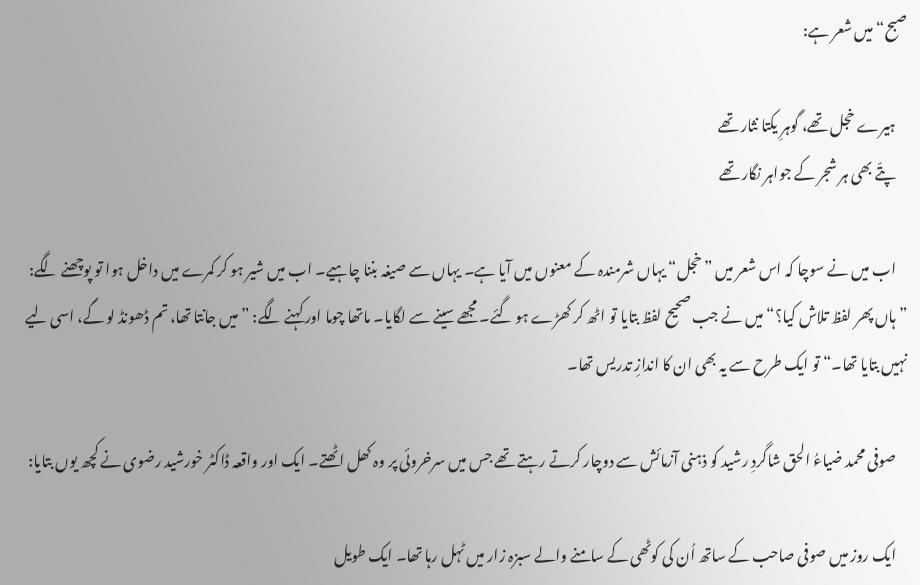صبح“ میں شعر ہے:

    ہیرے خجل تھے، گوہرِ یکتا نثار تھے
    پتّے بھی ہر شجر کے جواہر نگار تھے

    اب میں نے سوچا کہ اس شعر میں ”خجل“ یہاں شرمندہ کے معنوں میں آیا ہے۔ یہاں سے صیغہ بننا چاہیے۔ اب میں شیر ہو کر کمرے میں داخل ہوا تو پوچھنے لگے: ”ہاں پھر لفظ تلاش کیا؟“ میں نے جب صحیح لفظ بتایا تو اٹھ کر کھڑے ہو گئے۔ مجھے سینے سے لگایا۔ ماتھا چوما اور کہنے لگے: ”میں جانتا تھا، تم ڈھونڈ لو گے، اسی لیے نہیں بتایا تھا۔“ تو ایک طرح سے یہ بھی ان کا اندازِ تدریس تھا۔

    صوفی محمد ضیاءُ الحق شاگردِ رشید کو ذہنی آزمائش سے دوچار کرتے رہتے تھے جس میں سرخروئی پر وہ کھل اٹھتے۔ ایک اور واقعہ ڈاکٹر خورشید رضوی نے کچھ یوں بتایا:

    ایک روز میں صوفی صاحب کے ساتھ اُن کی کوٹھی کے سامنے والے سبزہ زار میں ٹہل رہا تھا۔ ایک طویل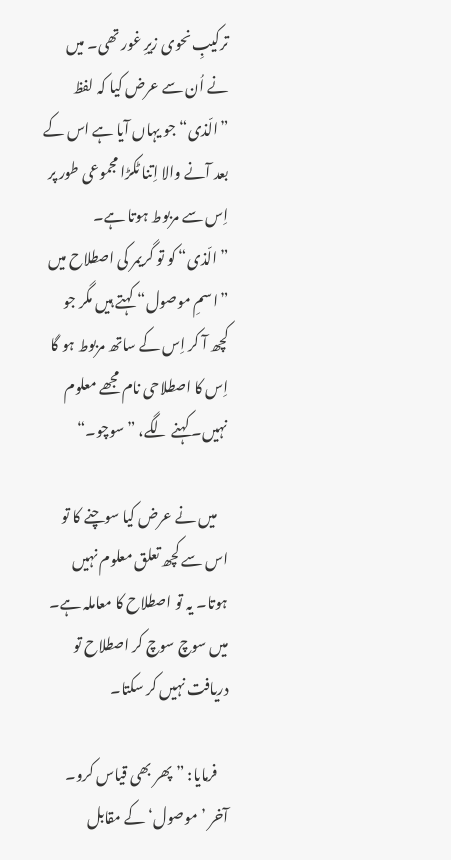ترکیبِ نحوی زیرِ غور تھی۔ میں نے اُن سے عرض کیا کہ لفظ ”الّذی“ جو یہاں آیا ہے اس کے بعد آنے والا اِتنا ٹکڑا مجموعی طور پر اِس سے مربوط ہوتا ہے۔ ”الّذی“ کو تو گریمر کی اصطلاح میں ”اسمِ موصول“ کہتے ہیں مگر جو کچھ آ کر اِس کے ساتھ مربوط ہو گا اِس کا اصطلاحی نام مجھے معلوم نہیں۔ کہنے لگے، ”سوچو۔“

    میں نے عرض کیا سوچنے کا تو اس سے کچھ تعلق معلوم نہیں ہوتا۔ یہ تو اصطلاح کا معاملہ ہے۔ میں سوچ سوچ کر اصطلاح تو دریافت نہیں کر سکتا۔

    فرمایا: ”پھر بھی قیاس کرو۔ آخر ’موصول‘ کے مقابل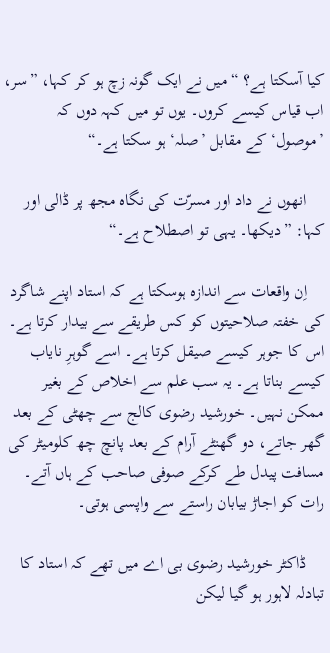کیا آسکتا ہے؟ “ میں نے ایک گونہ زچ ہو کر کہا، ”سر، اب قیاس کیسے کروں۔ یوں تو میں کہہ دوں کہ ’موصول‘ کے مقابل ’صلہ‘ ہو سکتا ہے۔“

    انھوں نے داد اور مسرّت کی نگاہ مجھ پر ڈالی اور کہا: ”دیکھا۔ یہی تو اصطلاح ہے۔“

    اِن واقعات سے اندازہ ہوسکتا ہے کہ استاد اپنے شاگرد کی خفتہ صلاحیتوں کو کس طریقے سے بیدار کرتا ہے۔ اس کا جوہر کیسے صیقل کرتا ہے۔ اسے گوہرِ نایاب کیسے بناتا ہے۔ یہ سب علم سے اخلاص کے بغیر ممکن نہیں۔ خورشید رضوی کالج سے چھٹی کے بعد گھر جاتے، دو گھنٹے آرام کے بعد پانچ چھ کلومیٹر کی مسافت پیدل طے کرکے صوفی صاحب کے ہاں آتے۔ رات کو اجاڑ بیابان راستے سے واپسی ہوتی۔

    ڈاکٹر خورشید رضوی بی اے میں تھے کہ استاد کا تبادلہ لاہور ہو گیا لیکن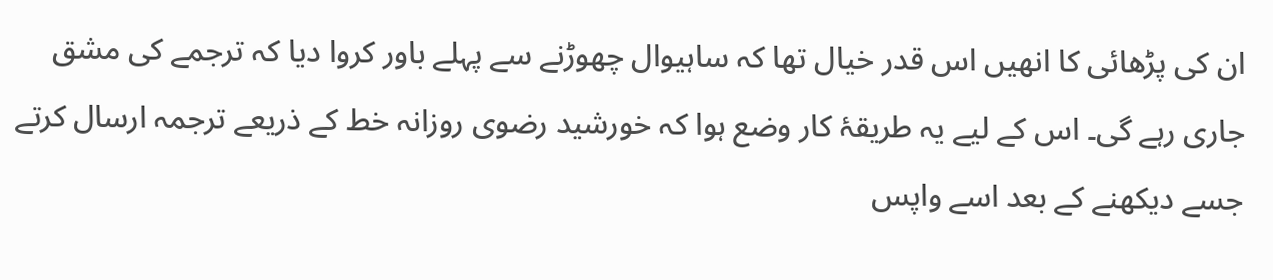ان کی پڑھائی کا انھیں اس قدر خیال تھا کہ ساہیوال چھوڑنے سے پہلے باور کروا دیا کہ ترجمے کی مشق جاری رہے گی۔ اس کے لیے یہ طریقۂ کار وضع ہوا کہ خورشید رضوی روزانہ خط کے ذریعے ترجمہ ارسال کرتے جسے دیکھنے کے بعد اسے واپس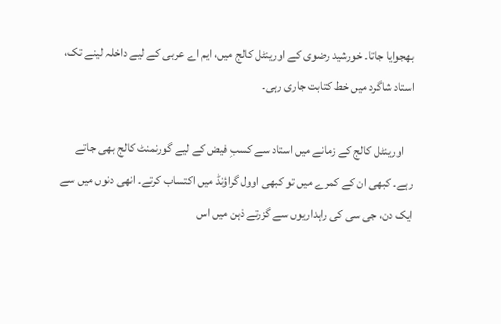بھجوایا جاتا۔ خورشید رضوی کے اورینٹل کالج میں، ایم اے عربی کے لیے داخلہ لینے تک، استاد شاگرد میں خط کتابت جاری رہی۔

    اورینٹل کالج کے زمانے میں استاد سے کسبِ فیض کے لیے گورنمنٹ کالج بھی جاتے رہے۔ کبھی ان کے کمرے میں تو کبھی اوول گراؤنڈ میں اکتساب کرتے۔ انھی دنوں میں سے ایک دن، جی سی کی راہداریوں سے گزرتے ذہن میں اس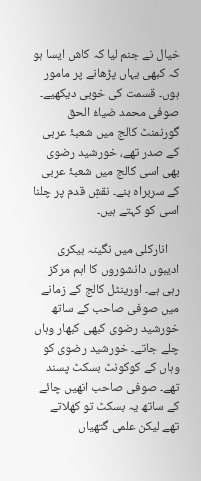خیال نے جنم لیا کہ کاش ایسا ہو کہ کبھی یہاں پڑھانے پر مامور ہوں۔ قسمت کی خوبی دیکھیے۔ صوفی محمد ضیاءُ الحق گورنمنٹ کالج میں شعبۂ عربی کے صدر تھے، خورشید رضوی بھی اسی کالج میں شعبۂ عربی کے سربراہ بنے۔ نقشِ قدم پر چلنا اسی کو کہتے ہیں۔

    انارکلی میں نگینہ بیکری ادیبوں دانشوروں کا اہم مرکز رہی ہے۔ اورینٹل کالج کے زمانے میں صوفی صاحب کے ساتھ خورشید رضوی کبھی کبھار وہاں چلے جاتے۔ خورشید رضوی کو وہاں کے کوکونٹ بسکٹ پسند تھے۔ صوفی صاحب انھیں چائے کے ساتھ یہ بسکٹ تو کھلاتے تھے لیکن علمی گتھیاں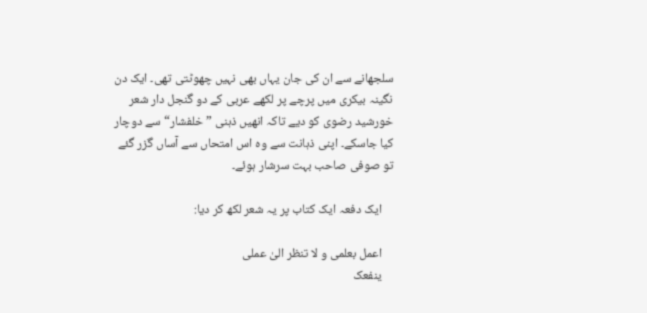سلجھانے سے ان کی جان یہاں بھی نہیں چھوٹتی تھی۔ ایک دن نگینہ بیکری میں پرچے پر لکھے عربی کے دو گنجل دار شعر خورشید رضوی کو دیے تاکہ انھیں ذہنی ”خلفشار“ سے دوچار کیا جاسکے۔ اپنی ذہانت سے وہ اس امتحاں سے آساں گزر گئے تو صوفی صاحب بہت سرشار ہوئے۔

    ایک دفعہ ایک کتاب پر یہ شعر لکھ کر دیا:

    اعمل بعلمی و لا تنظر الیٰ عملی
    ینفعک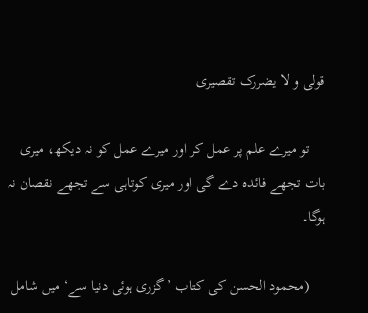قولی و لا یضررک تقصیری

    تو میرے علم پر عمل کر اور میرے عمل کو نہ دیکھ، میری بات تجھے فائدہ دے گی اور میری کوتاہی سے تجھے نقصان نہ ہوگا۔

    (محمود الحسن کی کتاب ’گزری ہوئی دنیا سے‘ میں شامل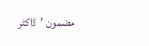مضمون ’ڈاکٹر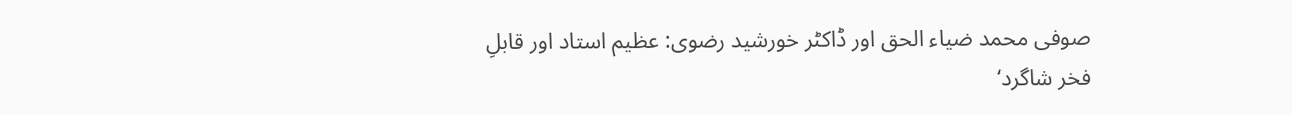صوفی محمد ضیاء الحق اور ڈاکٹر خورشید رضوی: عظیم استاد اور قابلِ فخر شاگرد‘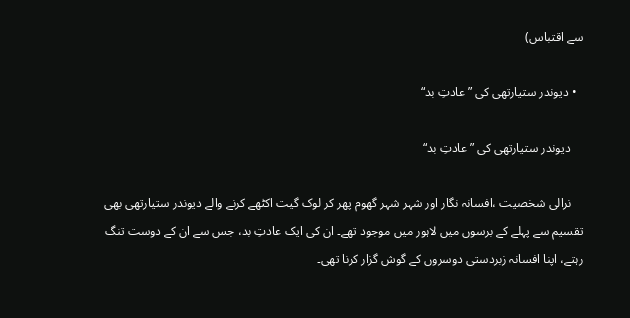سے اقتباس)

  • دیوندر ستیارتھی کی ”عادتِ بد“

    دیوندر ستیارتھی کی ”عادتِ بد“

    نرالی شخصیت ،افسانہ نگار اور شہر شہر گھوم پھر کر لوک گیت اکٹھے کرنے والے دیوندر ستیارتھی بھی تقسیم سے پہلے کے برسوں میں لاہور میں موجود تھے۔ ان کی ایک عادتِ بد، جس سے ان کے دوست تنگ رہتے، اپنا افسانہ زبردستی دوسروں کے گوش گزار کرنا تھی۔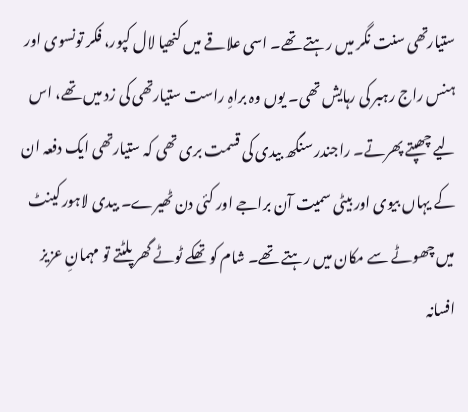ستیارتھی سنت نگر میں رہتے تھے۔ اسی علاقے میں کنھیا لال کپور، فکر تونسوی اور ہنس راج رہبر کی رہایش تھی۔ یوں وہ براہِ راست ستیارتھی کی زد میں تھے، اس لیے چھپتے پھرتے۔ راجندر سنگھ بیدی کی قسمت بری تھی کہ ستیارتھی ایک دفعہ ان کے یہاں بیوی اور بیٹی سمیت آن براجے اور کئی دن ٹھیرے۔ بیدی لاہور کینٹ میں چھوٹے سے مکان میں رہتے تھے۔ شام کو تھکے ٹوٹے گھر پلٹتے تو مہمانِ عزیز افسانہ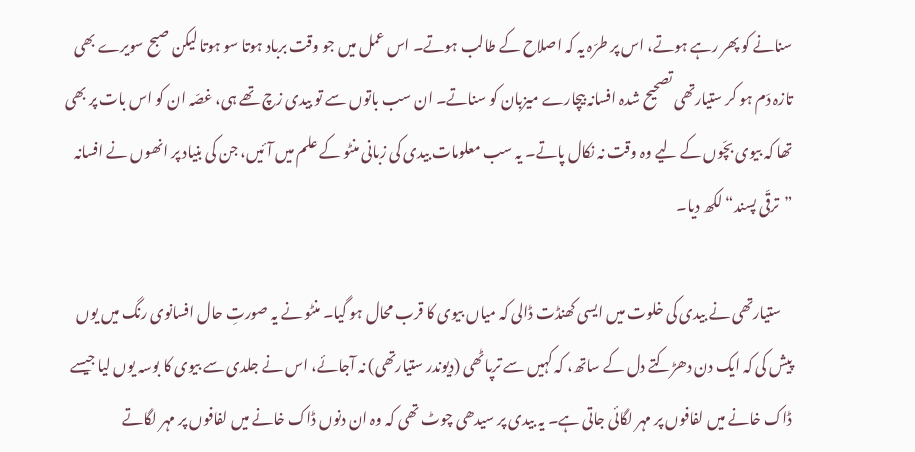سنانے کو پھر رہے ہوتے، اس پر طرّہ یہ کہ اصلاح کے طالب ہوتے۔ اس عمل میں جو وقت برباد ہوتا سو ہوتا لیکن صبح سویرے بھی تازہ دَم ہو کر ستیارتھی تصحیح شدہ افسانہ بیچارے میزبان کو سناتے۔ ان سب باتوں سے تو بیدی زچ تھے ہی، غصّہ ان کو اس بات پر بھی تھا کہ بیوی بچّوں کے لیے وہ وقت نہ نکال پاتے۔ یہ سب معلومات بیدی کی زبانی منٹو کے علم میں آئیں، جن کی بنیاد پر انھوں نے افسانہ ”ترقّی پسند“ لکھ دیا۔

    ستیارتھی نے بیدی کی خلوت میں ایسی کھنڈت ڈالی کہ میاں بیوی کا قرب محال ہو گیا۔ منٹو نے یہ صورتِ حال افسانوی رنگ میں یوں پیش کی کہ ایک دن دھڑکتے دل کے ساتھ، کہ کہیں سے ترپاٹھی (دیوندر ستیارتھی) نہ آجائے، اس نے جلدی سے بیوی کا بوسہ یوں لیا جیسے ڈاک خانے میں لفافوں پر مہر لگائی جاتی ہے۔ یہ بیدی پر سیدھی چوٹ تھی کہ وہ ان دنوں ڈاک خانے میں لفافوں پر مہر لگاتے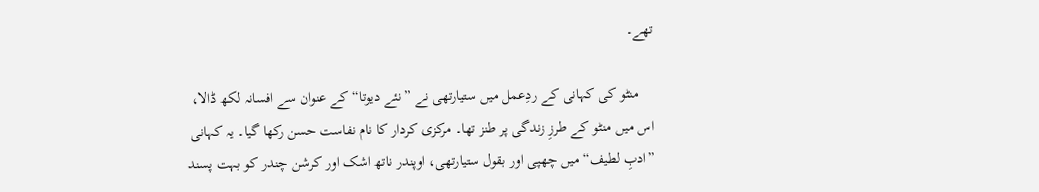تھے۔

    منٹو کی کہانی کے ردِعمل میں ستیارتھی نے ”نئے دیوتا“ کے عنوان سے افسانہ لکھ ڈالا، اس میں منٹو کے طرزِ زندگی پر طنز تھا۔ مرکزی کردار کا نام نفاست حسن رکھا گیا۔ یہ کہانی ”ادبِ لطیف“ میں چھپی اور بقول ستیارتھی، اوپندر ناتھ اشک اور کرشن چندر کو بہت پسند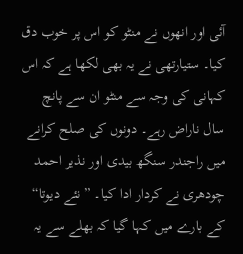آئی اور انھوں نے منٹو کو اس پر خوب دق کیا۔ ستیارتھی نے یہ بھی لکھا ہے کہ اس کہانی کی وجہ سے منٹو ان سے پانچ سال ناراض رہے۔ دونوں کی صلح کرانے میں راجندر سنگھ بیدی اور نذیر احمد چودھری نے کردار ادا کیا۔ ”نئے دیوتا“ کے بارے میں کہا گیا کہ بھلے سے یہ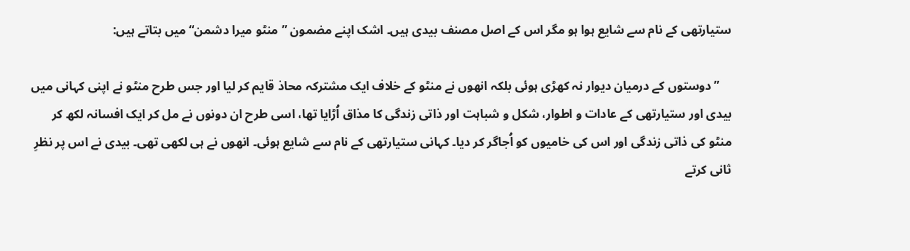ستیارتھی کے نام سے شایع ہوا ہو مگر اس کے اصل مصنف بیدی ہیں۔ اشک اپنے مضمون ”منٹو میرا دشمن“ میں بتاتے ہیں:

    ”دوستوں کے درمیان دیوار نہ کھڑی ہوئی بلکہ انھوں نے منٹو کے خلاف ایک مشترکہ محاذ قایم کر لیا اور جس طرح منٹو نے اپنی کہانی میں بیدی اور ستیارتھی کے عادات و اطوار، شکل و شباہت اور ذاتی زندگی کا مذاق اُڑایا تھا، اسی طرح ان دونوں نے مل کر ایک افسانہ لکھ کر منٹو کی ذاتی زندگی اور اس کی خامیوں کو اُجاگر کر دیا۔ کہانی ستیارتھی کے نام سے شایع ہوئی۔ انھوں نے ہی لکھی تھی۔ بیدی نے اس پر نظرِ ثانی کرتے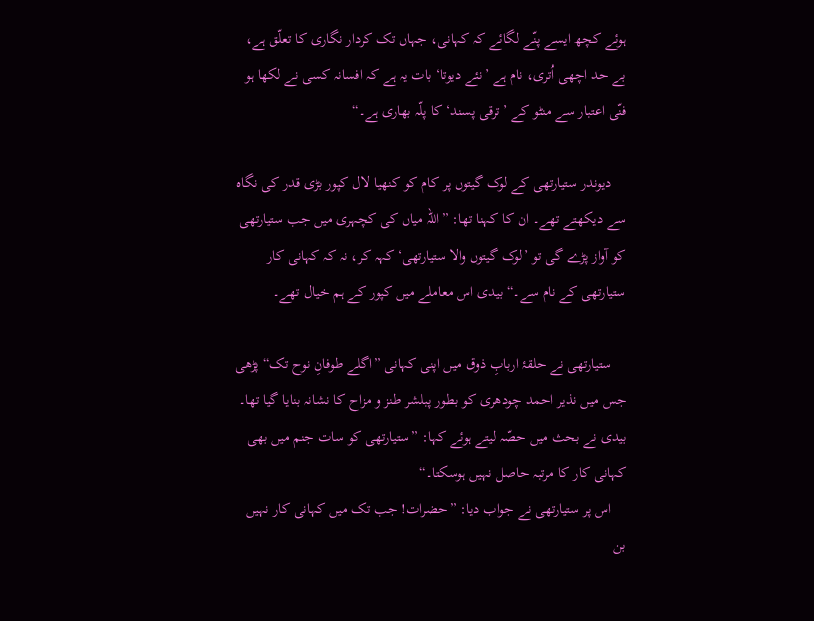ہوئے کچھ ایسے پنّے لگائے کہ کہانی، جہاں تک کردار نگاری کا تعلّق ہے، بے حد اچھی اُتری، نام ہے ’نئے دیوتا‘ بات یہ ہے کہ افسانہ کسی نے لکھا ہو فنّی اعتبار سے منٹو کے ’ترقی پسند‘ کا پلّہ بھاری ہے۔“

    دیوندر ستیارتھی کے لوک گیتوں پر کام کو کنھیا لال کپور بڑی قدر کی نگاہ سے دیکھتے تھے۔ ان کا کہنا تھا: ”اللہ میاں کی کچہری میں جب ستیارتھی کو آواز پڑے گی تو ’لوک گیتوں والا ستیارتھی‘ کہہ کر، نہ کہ کہانی کار ستیارتھی کے نام سے۔“ بیدی اس معاملے میں کپور کے ہم خیال تھے۔

    ستیارتھی نے حلقۂ اربابِ ذوق میں اپنی کہانی ”اگلے طوفانِ نوح تک“ پڑھی جس میں نذیر احمد چودھری کو بطور پبلشر طنز و مزاح کا نشانہ بنایا گیا تھا۔ بیدی نے بحث میں حصّہ لیتے ہوئے کہا: ”ستیارتھی کو سات جنم میں بھی کہانی کار کا مرتبہ حاصل نہیں ہوسکتا۔“
    اس پر ستیارتھی نے جواب دیا: ”حضرات! جب تک میں کہانی کار نہیں بن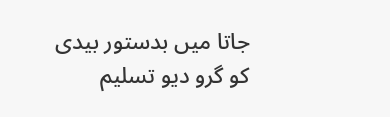جاتا میں بدستور بیدی کو گرو دیو تسلیم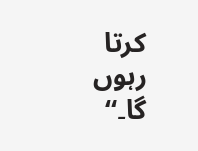کرتا رہوں گا۔“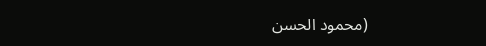(محمود الحسن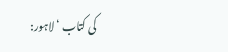کی کتاب ‘لاہور: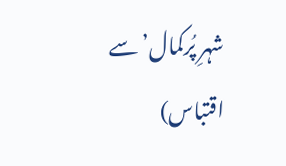شہرِ پُرکمال’ سے اقتباس)